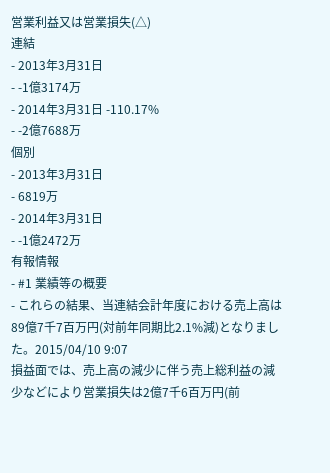営業利益又は営業損失(△)
連結
- 2013年3月31日
- -1億3174万
- 2014年3月31日 -110.17%
- -2億7688万
個別
- 2013年3月31日
- 6819万
- 2014年3月31日
- -1億2472万
有報情報
- #1 業績等の概要
- これらの結果、当連結会計年度における売上高は89億7千7百万円(対前年同期比2.1%減)となりました。2015/04/10 9:07
損益面では、売上高の減少に伴う売上総利益の減少などにより営業損失は2億7千6百万円(前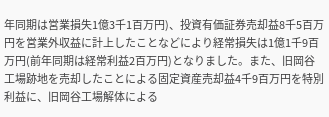年同期は営業損失1億3千1百万円)、投資有価証券売却益8千5百万円を営業外収益に計上したことなどにより経常損失は1億1千9百万円(前年同期は経常利益2百万円)となりました。また、旧岡谷工場跡地を売却したことによる固定資産売却益4千9百万円を特別利益に、旧岡谷工場解体による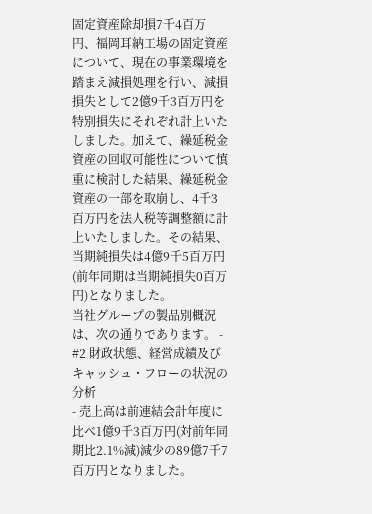固定資産除却損7千4百万円、福岡耳納工場の固定資産について、現在の事業環境を踏まえ減損処理を行い、減損損失として2億9千3百万円を特別損失にそれぞれ計上いたしました。加えて、繰延税金資産の回収可能性について慎重に検討した結果、繰延税金資産の一部を取崩し、4千3百万円を法人税等調整額に計上いたしました。その結果、当期純損失は4億9千5百万円(前年同期は当期純損失0百万円)となりました。
当社グループの製品別概況は、次の通りであります。 - #2 財政状態、経営成績及びキャッシュ・フローの状況の分析
- 売上高は前連結会計年度に比べ1億9千3百万円(対前年同期比2.1%減)減少の89億7千7百万円となりました。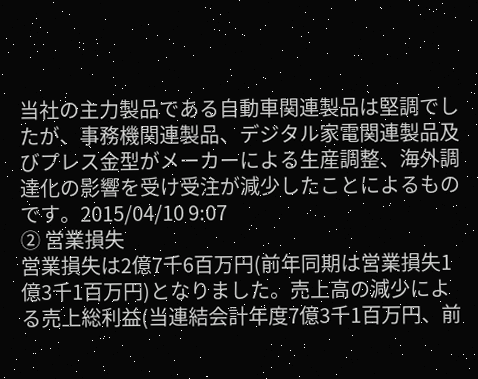当社の主力製品である自動車関連製品は堅調でしたが、事務機関連製品、デジタル家電関連製品及びプレス金型がメーカーによる生産調整、海外調達化の影響を受け受注が減少したことによるものです。2015/04/10 9:07
② 営業損失
営業損失は2億7千6百万円(前年同期は営業損失1億3千1百万円)となりました。売上高の減少による売上総利益(当連結会計年度7億3千1百万円、前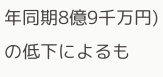年同期8億9千万円)の低下によるも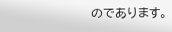のであります。